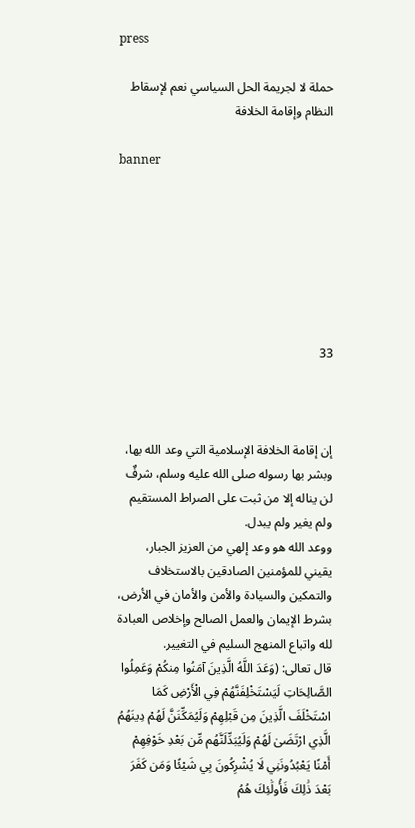press

حملة لا لجريمة الحل السياسي نعم لإسقاط النظام وإقامة الخلافة

banner







33



إن إقامة الخلافة الإسلامية التي وعد الله بها، وبشر بها رسوله صلى الله عليه وسلم، شرفٌ لن يناله إلا من ثبت على الصراط المستقيم ولم يغير ولم يبدل.
ووعد الله هو وعد إلهي من العزيز الجبار، يقيني للمؤمنين الصادقين بالاستخلاف والتمكين والسيادة والأمن والأمان في الأرض، بشرط الإيمان والعمل الصالح وإخلاص العبادة لله واتباع المنهج السليم في التغيير.
قال تعالى: (وَعَدَ اللَّهُ الَّذِينَ آمَنُوا مِنكُمْ وَعَمِلُوا الصَّالِحَاتِ لَيَسْتَخْلِفَنَّهُمْ فِي الْأَرْضِ كَمَا اسْتَخْلَفَ الَّذِينَ مِن قَبْلِهِمْ وَلَيُمَكِّنَنَّ لَهُمْ دِينَهُمُ الَّذِي ارْتَضَىٰ لَهُمْ وَلَيُبَدِّلَنَّهُم مِّن بَعْدِ خَوْفِهِمْ أَمْنًا يَعْبُدُونَنِي لَا يُشْرِكُونَ بِي شَيْئًا وَمَن كَفَرَ بَعْدَ ذَٰلِكَ فَأُولَٰئِكَ هُمُ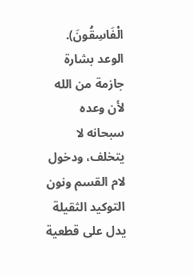الْفَاسِقُونَ).
الوعد بشارة جازمة من الله لأن وعده سبحانه لا يتخلف، ودخول لام القسم ونون التوكيد الثقيلة يدل على قطعية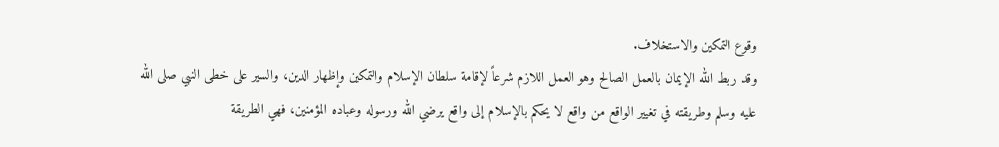وقوع التمكين والاستخلاف.
وقد ربط الله الإيمان بالعمل الصالح وهو العمل اللازم شرعاً لإقامة سلطان الإسلام والتمكين وإظهار الدين، والسير على خطى النبي صلى الله عليه وسلم وطريقته في تغيير الواقع من واقع لا يحكم بالإسلام إلى واقع يرضي الله ورسوله وعباده المؤمنين، فهي الطريقة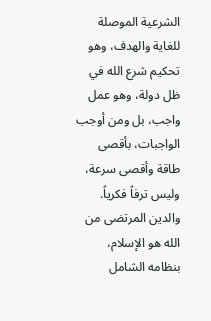الشرعية الموصلة للغاية والهدف، وهو تحكيم شرع الله في ظل دولة، وهو عمل واجب، بل ومن أوجب الواجبات، بأقصى طاقة وأقصى سرعة، وليس ترفاً فكرياً.
والدين المرتضى من الله هو الإسلام، بنظامه الشامل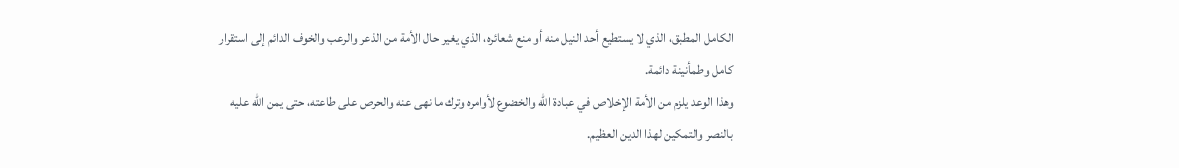الكامل المطبق، الذي لا يستطيع أحد النيل منه أو منع شعائره، الذي يغير حال الأمة من الذعر والرعب والخوف الدائم إلى استقرار كامل وطمأنينة دائمة.
وهذا الوعد يلزم من الأمة الإخلاص في عبادة الله والخضوع لأوامره وترك ما نهى عنه والحرص على طاعته، حتى يمن الله عليه بالنصر والتمكين لهذا الدين العظيم.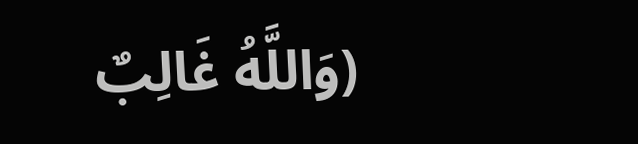(وَاللَّهُ غَالِبٌ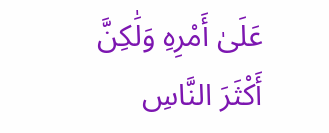عَلَىٰ أَمْرِهِ وَلَٰكِنَّ أَكْثَرَ النَّاسِ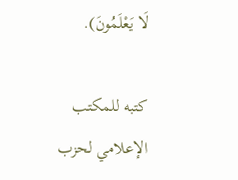لَا يَعْلَمُونَ).

كتبه للمكتب الإعلامي لحزب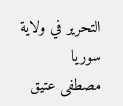التحرير في ولاية سوريا
مصطفى عتيق